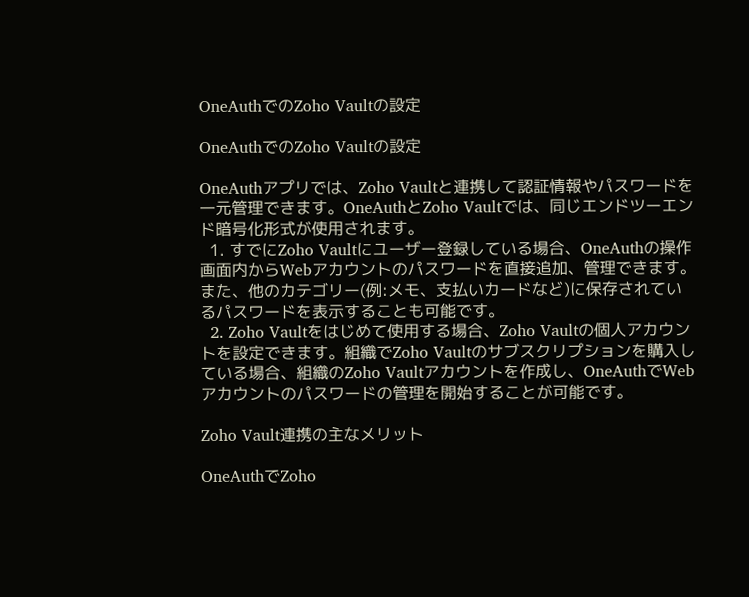OneAuthでのZoho Vaultの設定

OneAuthでのZoho Vaultの設定

OneAuthアプリでは、Zoho Vaultと連携して認証情報やパスワードを一元管理できます。OneAuthとZoho Vaultでは、同じエンドツーエンド暗号化形式が使用されます。
  1. すでにZoho Vaultにユーザー登録している場合、OneAuthの操作画面内からWebアカウントのパスワードを直接追加、管理できます。また、他のカテゴリー(例:メモ、支払いカードなど)に保存されているパスワードを表示することも可能です。
  2. Zoho Vaultをはじめて使用する場合、Zoho Vaultの個人アカウントを設定できます。組織でZoho Vaultのサブスクリプションを購入している場合、組織のZoho Vaultアカウントを作成し、OneAuthでWebアカウントのパスワードの管理を開始することが可能です。

Zoho Vault連携の主なメリット

OneAuthでZoho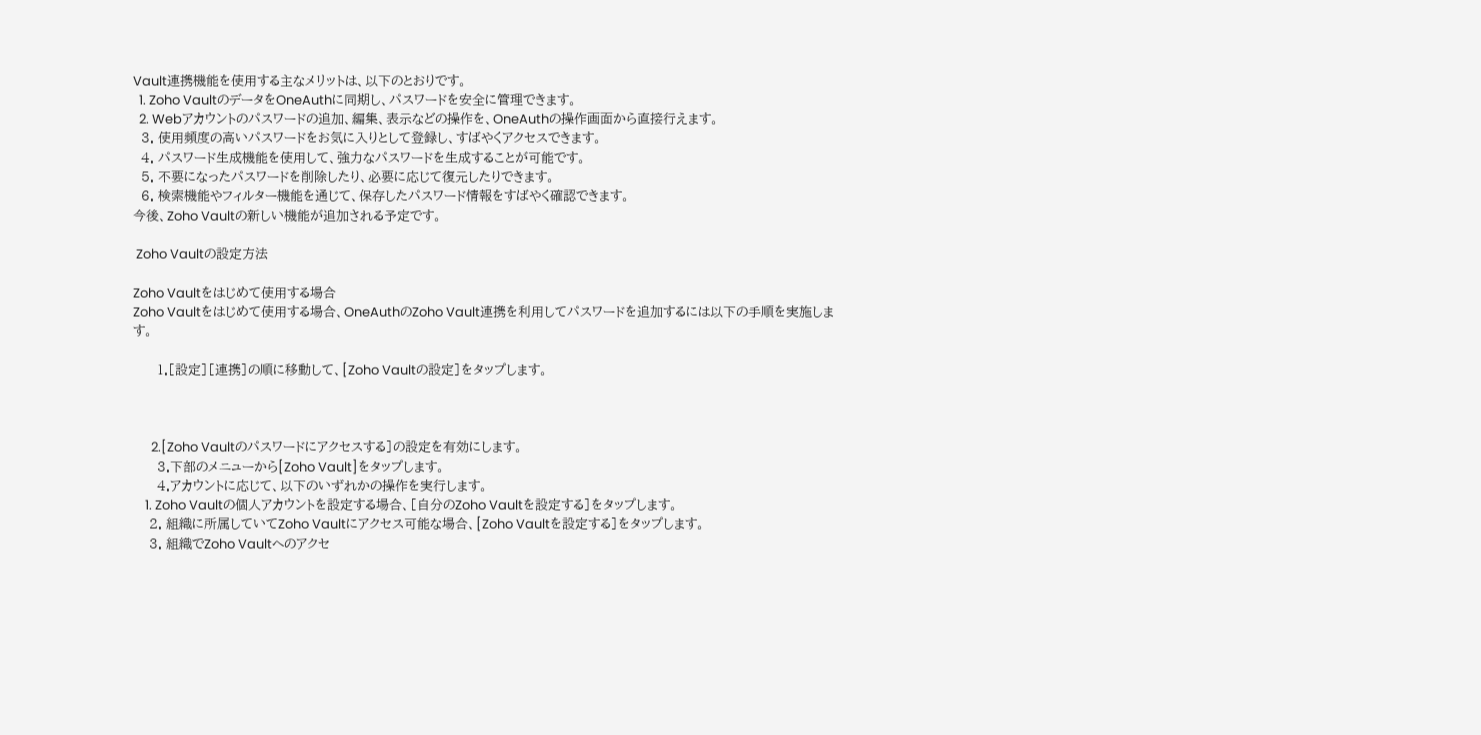Vault連携機能を使用する主なメリットは、以下のとおりです。
  1. Zoho VaultのデータをOneAuthに同期し、パスワードを安全に管理できます。
  2. Webアカウントのパスワードの追加、編集、表示などの操作を、OneAuthの操作画面から直接行えます。
  3. 使用頻度の高いパスワードをお気に入りとして登録し、すばやくアクセスできます。
  4. パスワード生成機能を使用して、強力なパスワードを生成することが可能です。
  5. 不要になったパスワードを削除したり、必要に応じて復元したりできます。
  6. 検索機能やフィルター機能を通じて、保存したパスワード情報をすばやく確認できます。
今後、Zoho Vaultの新しい機能が追加される予定です。

 Zoho Vaultの設定方法

Zoho Vaultをはじめて使用する場合
Zoho Vaultをはじめて使用する場合、OneAuthのZoho Vault連携を利用してパスワードを追加するには以下の手順を実施します。

      1.[設定][連携]の順に移動して、[Zoho Vaultの設定]をタップします。



      2.[Zoho Vaultのパスワードにアクセスする]の設定を有効にします。
      3.下部のメニューから[Zoho Vault]をタップします。
      4.アカウントに応じて、以下のいずれかの操作を実行します。
    1. Zoho Vaultの個人アカウントを設定する場合、[自分のZoho Vaultを設定する]をタップします。
    2. 組織に所属していてZoho Vaultにアクセス可能な場合、[Zoho Vaultを設定する]をタップします。
    3. 組織でZoho Vaultへのアクセ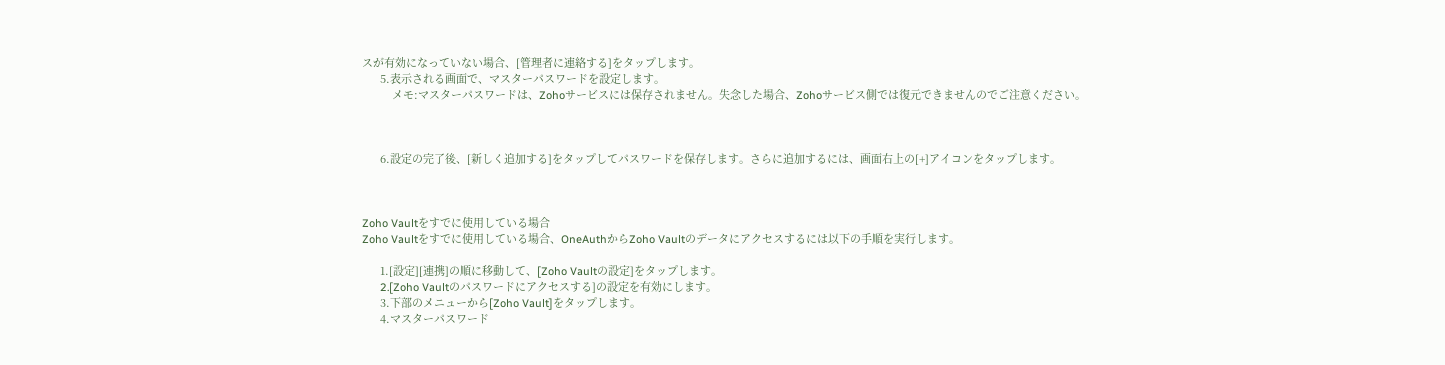スが有効になっていない場合、[管理者に連絡する]をタップします。
      5.表示される画面で、マスターパスワードを設定します。
          メモ:マスターパスワードは、Zohoサービスには保存されません。失念した場合、Zohoサービス側では復元できませんのでご注意ください。



      6.設定の完了後、[新しく追加する]をタップしてパスワードを保存します。さらに追加するには、画面右上の[+]アイコンをタップします。



Zoho Vaultをすでに使用している場合
Zoho Vaultをすでに使用している場合、OneAuthからZoho Vaultのデータにアクセスするには以下の手順を実行します。

      1.[設定][連携]の順に移動して、[Zoho Vaultの設定]をタップします。
      2.[Zoho Vaultのパスワードにアクセスする]の設定を有効にします。
      3.下部のメニューから[Zoho Vault]をタップします。
      4.マスターパスワード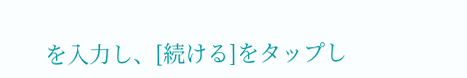を入力し、[続ける]をタップし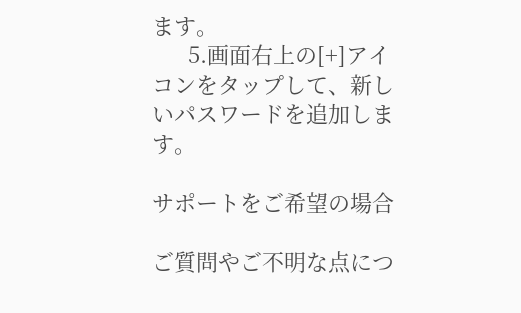ます。
      5.画面右上の[+]アイコンをタップして、新しいパスワードを追加します。

サポートをご希望の場合

ご質問やご不明な点につ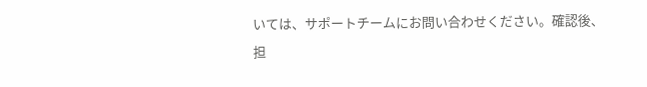いては、サポートチームにお問い合わせください。確認後、担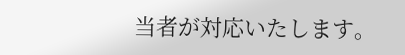当者が対応いたします。